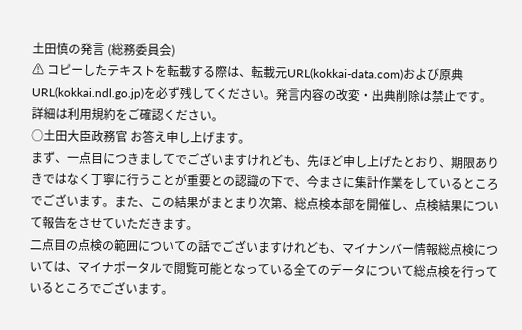土田慎の発言 (総務委員会)
⚠ コピーしたテキストを転載する際は、転載元URL(kokkai-data.com)および原典URL(kokkai.ndl.go.jp)を必ず残してください。発言内容の改変・出典削除は禁止です。
詳細は利用規約をご確認ください。
○土田大臣政務官 お答え申し上げます。
まず、一点目につきましてでございますけれども、先ほど申し上げたとおり、期限ありきではなく丁寧に行うことが重要との認識の下で、今まさに集計作業をしているところでございます。また、この結果がまとまり次第、総点検本部を開催し、点検結果について報告をさせていただきます。
二点目の点検の範囲についての話でございますけれども、マイナンバー情報総点検については、マイナポータルで閲覧可能となっている全てのデータについて総点検を行っているところでございます。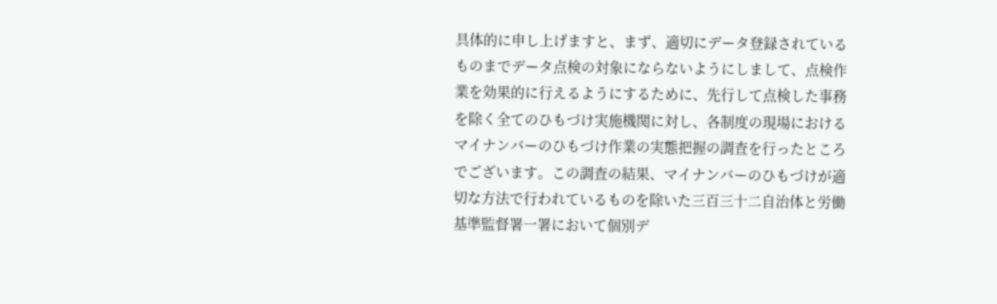具体的に申し上げますと、まず、適切にデータ登録されているものまでデータ点検の対象にならないようにしまして、点検作業を効果的に行えるようにするために、先行して点検した事務を除く全てのひもづけ実施機関に対し、各制度の現場におけるマイナンバーのひもづけ作業の実態把握の調査を行ったところでございます。この調査の結果、マイナンバーのひもづけが適切な方法で行われているものを除いた三百三十二自治体と労働基準監督署一署において個別デ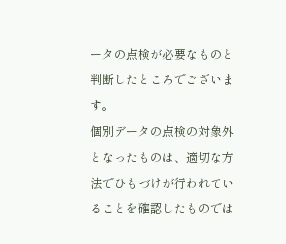ータの点検が必要なものと判断したところでございます。
個別データの点検の対象外となったものは、適切な方法でひもづけが行われていることを確認したものでは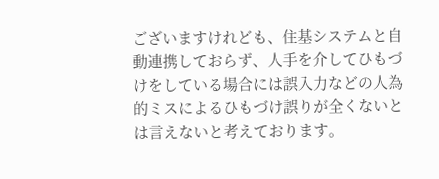ございますけれども、住基システムと自動連携しておらず、人手を介してひもづけをしている場合には誤入力などの人為的ミスによるひもづけ誤りが全くないとは言えないと考えております。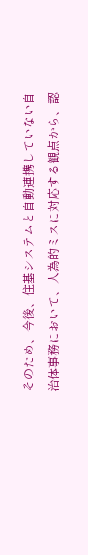そのため、今後、住基システムと自動連携していない自治体事務において、人為的ミスに対応する観点から、認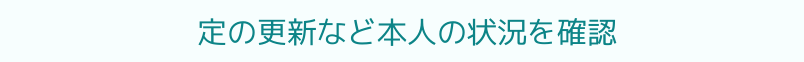定の更新など本人の状況を確認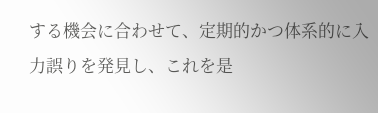する機会に合わせて、定期的かつ体系的に入力誤りを発見し、これを是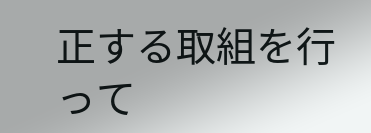正する取組を行って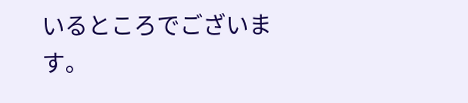いるところでございます。